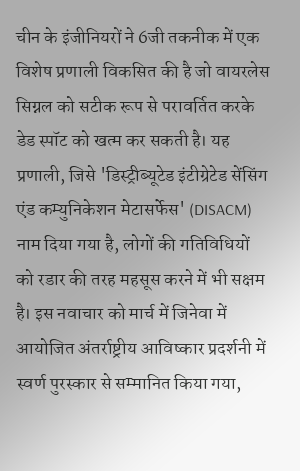चीन के इंजीनियरों ने 6जी तकनीक में एक विशेष प्रणाली विकसित की है जो वायरलेस सिग्नल को सटीक रूप से परावर्तित करके डेड स्पॉट को खत्म कर सकती है। यह प्रणाली, जिसे 'डिस्ट्रीब्यूटेड इंटीग्रेटेड सेंसिंग एंड कम्युनिकेशन मेटासर्फेस' (DISACM) नाम दिया गया है, लोगों की गतिविधियों को रडार की तरह महसूस करने में भी सक्षम है। इस नवाचार को मार्च में जिनेवा में आयोजित अंतर्राष्ट्रीय आविष्कार प्रदर्शनी में स्वर्ण पुरस्कार से सम्मानित किया गया,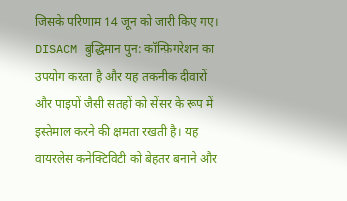जिसके परिणाम 14 जून को जारी किए गए। DISACM बुद्धिमान पुन: कॉन्फ़िगरेशन का उपयोग करता है और यह तकनीक दीवारों और पाइपों जैसी सतहों को सेंसर के रूप में इस्तेमाल करने की क्षमता रखती है। यह वायरलेस कनेक्टिविटी को बेहतर बनाने और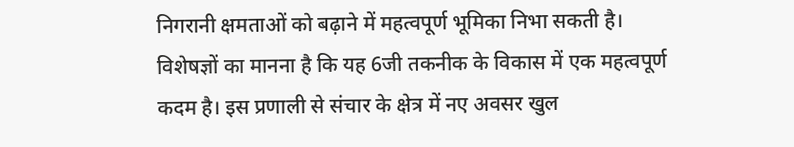निगरानी क्षमताओं को बढ़ाने में महत्वपूर्ण भूमिका निभा सकती है। विशेषज्ञों का मानना है कि यह 6जी तकनीक के विकास में एक महत्वपूर्ण कदम है। इस प्रणाली से संचार के क्षेत्र में नए अवसर खुल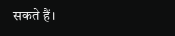सकते हैं।